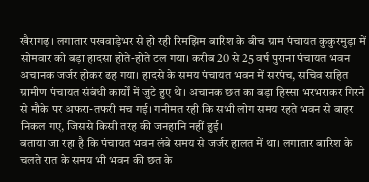खैरागढ़। लगातार पखवाड़ेभर से हो रही रिमझिम बारिश के बीच ग्राम पंचायत कुकुरमुड़ा में सोमवार को बड़ा हादसा होते-होते टल गया। करीब 20 से 25 वर्ष पुराना पंचायत भवन अचानक जर्जर होकर ढह गया। हादसे के समय पंचायत भवन में सरपंच, सचिव सहित ग्रामीण पंचायत संबंधी कार्यों में जुटे हुए थे। अचानक छत का बड़ा हिस्सा भरभराकर गिरने से मौके पर अफरा-तफरी मच गई। गनीमत रही कि सभी लोग समय रहते भवन से बाहर निकल गए, जिससे किसी तरह की जनहानि नहीं हुई।
बताया जा रहा है कि पंचायत भवन लंबे समय से जर्जर हालत में था। लगातार बारिश के चलते रात के समय भी भवन की छत के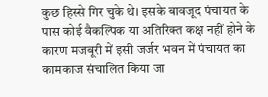कुछ हिस्से गिर चुके थे। इसके बावजूद पंचायत के पास कोई वैकल्पिक या अतिरिक्त कक्ष नहीं होने के कारण मजबूरी में इसी जर्जर भवन में पंचायत का कामकाज संचालित किया जा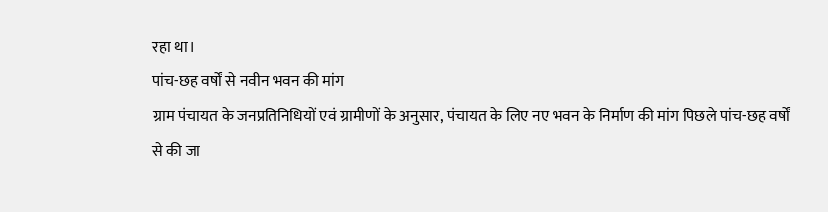रहा था।
पांच-छह वर्षों से नवीन भवन की मांग
ग्राम पंचायत के जनप्रतिनिधियों एवं ग्रामीणों के अनुसार, पंचायत के लिए नए भवन के निर्माण की मांग पिछले पांच-छह वर्षों से की जा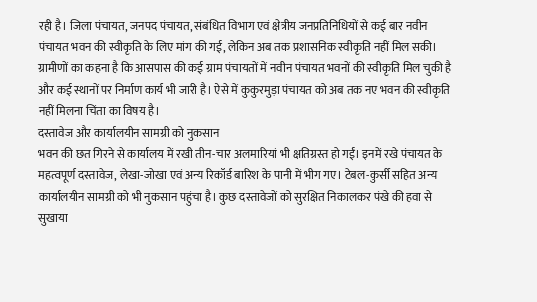रही है। जिला पंचायत, जनपद पंचायत, संबंधित विभाग एवं क्षेत्रीय जनप्रतिनिधियों से कई बार नवीन पंचायत भवन की स्वीकृति के लिए मांग की गई, लेकिन अब तक प्रशासनिक स्वीकृति नहीं मिल सकी।
ग्रामीणों का कहना है कि आसपास की कई ग्राम पंचायतों में नवीन पंचायत भवनों की स्वीकृति मिल चुकी है और कई स्थानों पर निर्माण कार्य भी जारी है। ऐसे में कुकुरमुड़ा पंचायत को अब तक नए भवन की स्वीकृति नहीं मिलना चिंता का विषय है।
दस्तावेज और कार्यालयीन सामग्री को नुकसान
भवन की छत गिरने से कार्यालय में रखी तीन-चार अलमारियां भी क्षतिग्रस्त हो गईं। इनमें रखे पंचायत के महत्वपूर्ण दस्तावेज, लेखा-जोखा एवं अन्य रिकॉर्ड बारिश के पानी में भीग गए। टेबल-कुर्सी सहित अन्य कार्यालयीन सामग्री को भी नुकसान पहुंचा है। कुछ दस्तावेजों को सुरक्षित निकालकर पंखे की हवा से सुखाया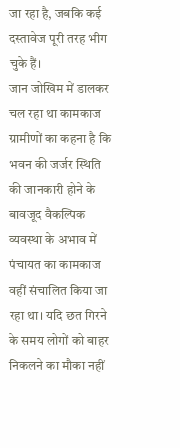जा रहा है, जबकि कई दस्तावेज पूरी तरह भीग चुके हैं।
जान जोखिम में डालकर चल रहा था कामकाज
ग्रामीणों का कहना है कि भवन की जर्जर स्थिति की जानकारी होने के बावजूद वैकल्पिक व्यवस्था के अभाव में पंचायत का कामकाज वहीं संचालित किया जा रहा था। यदि छत गिरने के समय लोगों को बाहर निकलने का मौका नहीं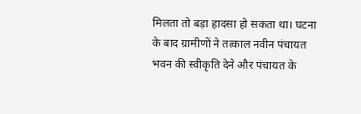मिलता तो बड़ा हादसा हो सकता था। घटना के बाद ग्रामीणों ने तत्काल नवीन पंचायत भवन की स्वीकृति देने और पंचायत के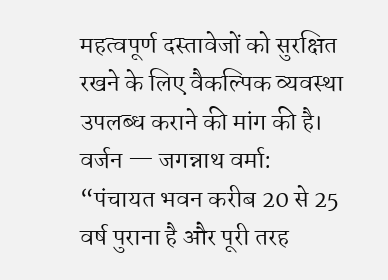महत्वपूर्ण दस्तावेजों को सुरक्षित रखने के लिए वैकल्पिक व्यवस्था उपलब्ध कराने की मांग की है।
वर्जन — जगन्नाथ वर्मा:
“पंचायत भवन करीब 20 से 25 वर्ष पुराना है और पूरी तरह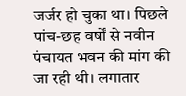जर्जर हो चुका था। पिछले पांच-छह वर्षों से नवीन पंचायत भवन की मांग की जा रही थी। लगातार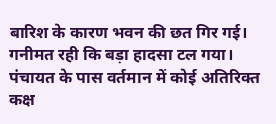बारिश के कारण भवन की छत गिर गई। गनीमत रही कि बड़ा हादसा टल गया। पंचायत के पास वर्तमान में कोई अतिरिक्त कक्ष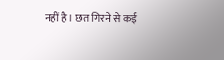नहीं है। छत गिरने से कई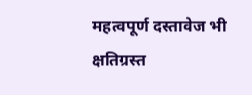महत्वपूर्ण दस्तावेज भी क्षतिग्रस्त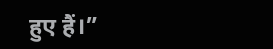हुए हैं।”